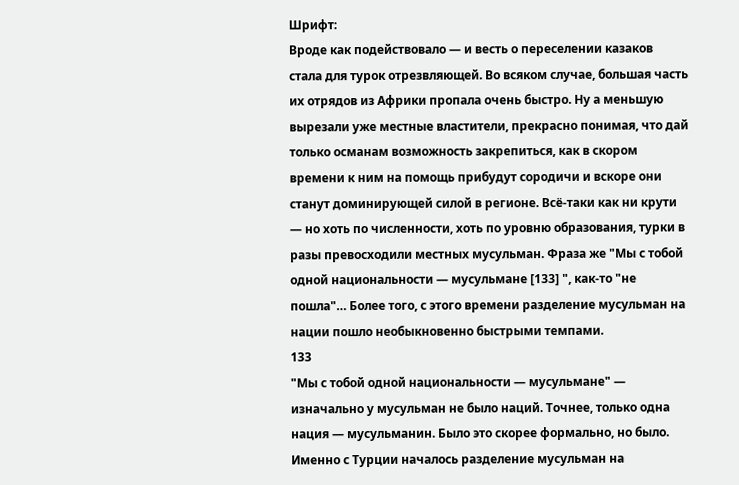Шрифт:
Вроде как подействовало — и весть о переселении казаков стала для турок отрезвляющей. Во всяком случае, большая часть их отрядов из Африки пропала очень быстро. Ну а меньшую вырезали уже местные властители, прекрасно понимая, что дай только османам возможность закрепиться, как в скором времени к ним на помощь прибудут сородичи и вскоре они станут доминирующей силой в регионе. Всё-таки как ни крути — но хоть по численности, хоть по уровню образования, турки в разы превосходили местных мусульман. Фраза же "Мы с тобой одной национальности — мусульмане [133] ", как-то "не пошла"… Более того, с этого времени разделение мусульман на нации пошло необыкновенно быстрыми темпами.
133
"Мы с тобой одной национальности — мусульмане" — изначально у мусульман не было наций. Точнее, только одна нация — мусульманин. Было это скорее формально, но было. Именно с Турции началось разделение мусульман на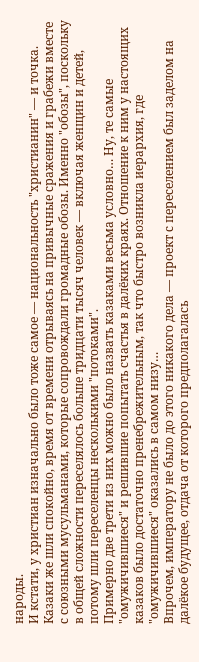народы.
И кстати, у христиан изначально было тоже самое — национальность "христианин" — и точка.
Казаки же шли спокойно, время от времени отрываясь на привычные сражения и грабежи вместе с союзными мусульманами, которые сопровождали громадные обозы. Именно "обозы", поскольку в общей сложности переселялось больше тридцати тысяч человек — включая женщин и детей, потому шли переселенцы несколькими "потоками".
Примерно две трети из них можно было назвать казаками весьма условно… Ну, те самые "омужичившиеся" и решившие попытать счастья в далёких краях. Отношение к ним у настоящих казаков было достаточно пренебрежительным, так что быстро возникла иерархия, где "омужичившиеся" оказались в самом низу…
Впрочем, императору не было до этого никакого дела — проект с переселением был заделом на далёкое будущее, отдача от которого предполагалась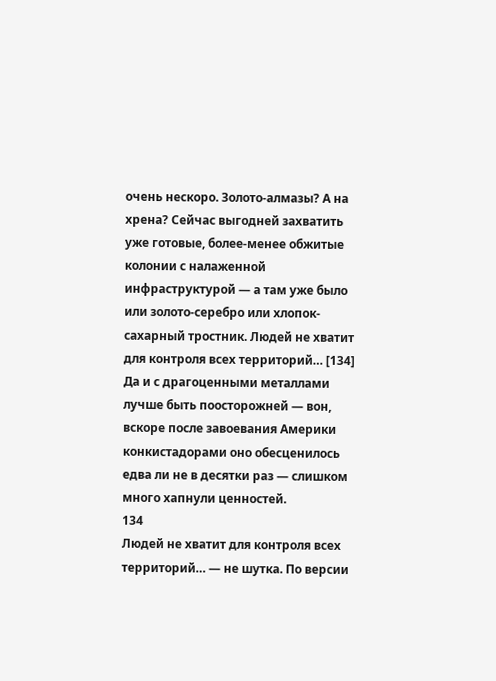очень нескоро. Золото-алмазы? А на хрена? Сейчас выгодней захватить уже готовые, более-менее обжитые колонии с налаженной инфраструктурой — а там уже было или золото-серебро или хлопок-сахарный тростник. Людей не хватит для контроля всех территорий… [134] Да и с драгоценными металлами лучше быть поосторожней — вон, вскоре после завоевания Америки конкистадорами оно обесценилось едва ли не в десятки раз — слишком много хапнули ценностей.
134
Людей не хватит для контроля всех территорий… — не шутка. По версии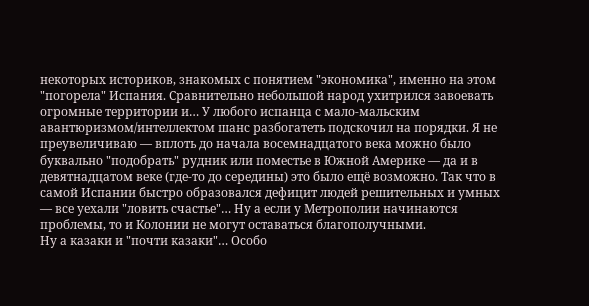некоторых историков, знакомых с понятием "экономика", именно на этом "погорела" Испания. Сравнительно небольшой народ ухитрился завоевать огромные территории и… У любого испанца с мало-мальским авантюризмом/интеллектом шанс разбогатеть подскочил на порядки. Я не преувеличиваю — вплоть до начала восемнадцатого века можно было буквально "подобрать" рудник или поместье в Южной Америке — да и в девятнадцатом веке (где-то до середины) это было ещё возможно. Так что в самой Испании быстро образовался дефицит людей решительных и умных — все уехали "ловить счастье"… Ну а если у Метрополии начинаются проблемы, то и Колонии не могут оставаться благополучными.
Ну а казаки и "почти казаки"… Особо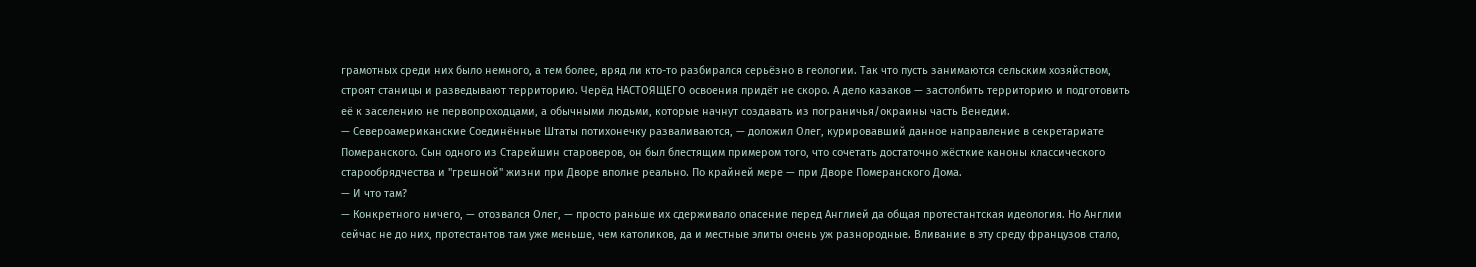грамотных среди них было немного, а тем более, вряд ли кто-то разбирался серьёзно в геологии. Так что пусть занимаются сельским хозяйством, строят станицы и разведывают территорию. Черёд НАСТОЯЩЕГО освоения придёт не скоро. А дело казаков — застолбить территорию и подготовить её к заселению не первопроходцами, а обычными людьми, которые начнут создавать из пограничья/окраины часть Венедии.
— Североамериканские Соединённые Штаты потихонечку разваливаются, — доложил Олег, курировавший данное направление в секретариате Померанского. Сын одного из Старейшин староверов, он был блестящим примером того, что сочетать достаточно жёсткие каноны классического старообрядчества и "грешной" жизни при Дворе вполне реально. По крайней мере — при Дворе Померанского Дома.
— И что там?
— Конкретного ничего, — отозвался Олег, — просто раньше их сдерживало опасение перед Англией да общая протестантская идеология. Но Англии сейчас не до них, протестантов там уже меньше, чем католиков, да и местные элиты очень уж разнородные. Вливание в эту среду французов стало,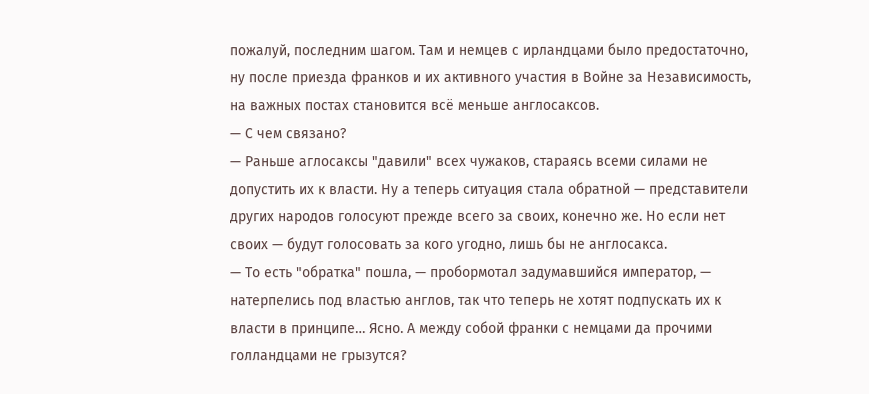пожалуй, последним шагом. Там и немцев с ирландцами было предостаточно, ну после приезда франков и их активного участия в Войне за Независимость, на важных постах становится всё меньше англосаксов.
— С чем связано?
— Раньше аглосаксы "давили" всех чужаков, стараясь всеми силами не допустить их к власти. Ну а теперь ситуация стала обратной — представители других народов голосуют прежде всего за своих, конечно же. Но если нет своих — будут голосовать за кого угодно, лишь бы не англосакса.
— То есть "обратка" пошла, — пробормотал задумавшийся император, — натерпелись под властью англов, так что теперь не хотят подпускать их к власти в принципе… Ясно. А между собой франки с немцами да прочими голландцами не грызутся?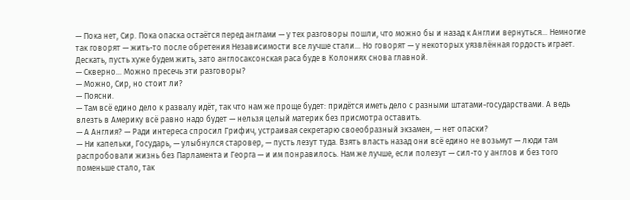— Пока нет, Сир. Пока опаска остаётся перед англами — у тех разговоры пошли, что можно бы и назад к Англии вернуться… Немногие так говорят — жить-то после обретения Независимости все лучше стали… Но говорят — у некоторых уязвлённая гордость играет. Дескать, пусть хуже будем жить, зато англосаксонская раса буде в Колониях снова главной.
— Скверно… Можно пресечь эти разговоры?
— Можно, Сир, но стоит ли?
— Поясни.
— Там всё едино дело к развалу идёт, так что нам же проще будет: придётся иметь дело с разными штатами-государствами. А ведь влезть в Америку всё равно надо будет — нельзя целый материк без присмотра оставить.
— А Англия? — Ради интереса спросил Грифич, устраивая секретарю своеобразный экзамен, — нет опаски?
— Ни капельки, Государь, — улыбнулся старовер, — пусть лезут туда. Взять власть назад они всё едино не возьмут — люди там распробовали жизнь без Парламента и Георга — и им понравилось. Нам же лучше, если полезут — сил-то у англов и без того поменьше стало, так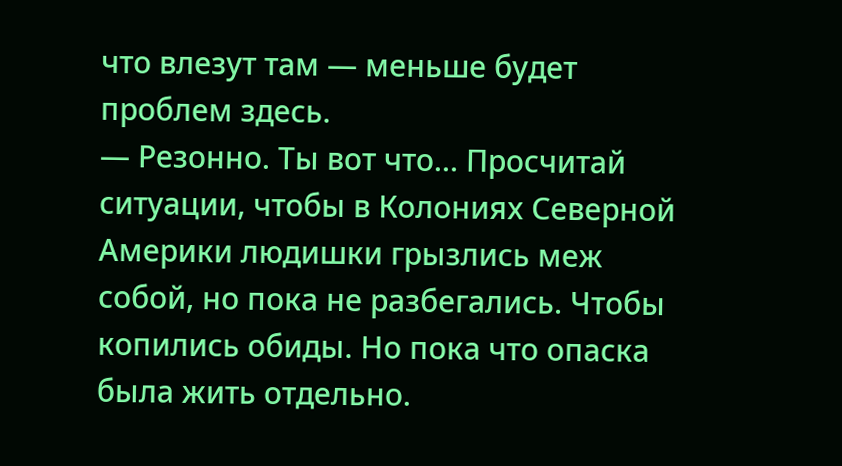что влезут там — меньше будет проблем здесь.
— Резонно. Ты вот что… Просчитай ситуации, чтобы в Колониях Северной Америки людишки грызлись меж собой, но пока не разбегались. Чтобы копились обиды. Но пока что опаска была жить отдельно.